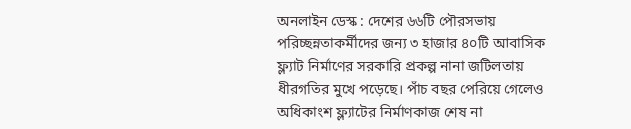অনলাইন ডেস্ক : দেশের ৬৬টি পৌরসভায় পরিচ্ছন্নতাকর্মীদের জন্য ৩ হাজার ৪০টি আবাসিক ফ্ল্যাট নির্মাণের সরকারি প্রকল্প নানা জটিলতায় ধীরগতির মুখে পড়েছে। পাঁচ বছর পেরিয়ে গেলেও অধিকাংশ ফ্ল্যাটের নির্মাণকাজ শেষ না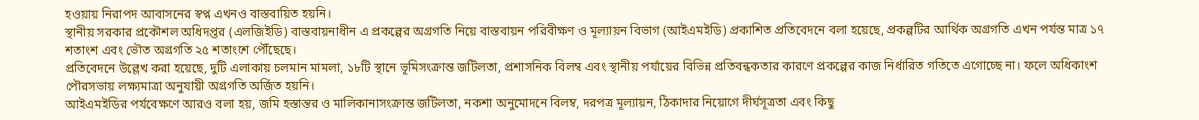হওয়ায় নিরাপদ আবাসনের স্বপ্ন এখনও বাস্তবায়িত হয়নি।
স্থানীয় সরকার প্রকৌশল অধিদপ্তর (এলজিইডি) বাস্তবায়নাধীন এ প্রকল্পের অগ্রগতি নিয়ে বাস্তবায়ন পরিবীক্ষণ ও মূল্যায়ন বিভাগ (আইএমইডি) প্রকাশিত প্রতিবেদনে বলা হয়েছে, প্রকল্পটির আর্থিক অগ্রগতি এখন পর্যন্ত মাত্র ১৭ শতাংশ এবং ভৌত অগ্রগতি ২৫ শতাংশে পৌঁছেছে।
প্রতিবেদনে উল্লেখ করা হয়েছে, দুটি এলাকায় চলমান মামলা, ১৮টি স্থানে ভূমিসংক্রান্ত জটিলতা, প্রশাসনিক বিলম্ব এবং স্থানীয় পর্যায়ের বিভিন্ন প্রতিবন্ধকতার কারণে প্রকল্পের কাজ নির্ধারিত গতিতে এগোচ্ছে না। ফলে অধিকাংশ পৌরসভায় লক্ষ্যমাত্রা অনুযায়ী অগ্রগতি অর্জিত হয়নি।
আইএমইডির পর্যবেক্ষণে আরও বলা হয়, জমি হস্তান্তর ও মালিকানাসংক্রান্ত জটিলতা, নকশা অনুমোদনে বিলম্ব, দরপত্র মূল্যায়ন, ঠিকাদার নিয়োগে দীর্ঘসূত্রতা এবং কিছু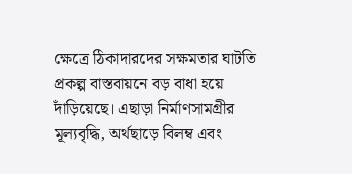ক্ষেত্রে ঠিকাদারদের সক্ষমতার ঘাটতি প্রকল্প বাস্তবায়নে বড় বাধা হয়ে দাঁড়িয়েছে। এছাড়া নির্মাণসামগ্রীর মূল্যবৃদ্ধি, অর্থছাড়ে বিলম্ব এবং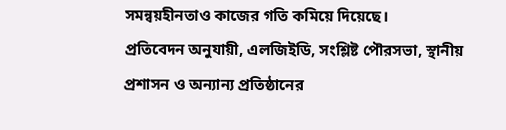সমন্বয়হীনতাও কাজের গতি কমিয়ে দিয়েছে।
প্রতিবেদন অনুযায়ী, এলজিইডি, সংশ্লিষ্ট পৌরসভা, স্থানীয় প্রশাসন ও অন্যান্য প্রতিষ্ঠানের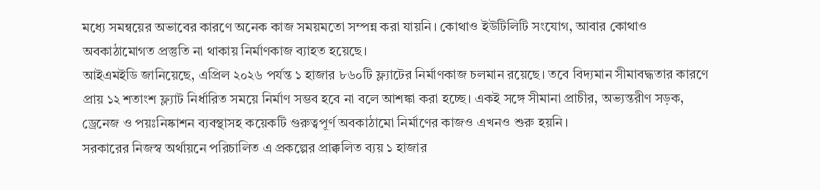মধ্যে সমন্বয়ের অভাবের কারণে অনেক কাজ সময়মতো সম্পন্ন করা যায়নি। কোথাও ইউটিলিটি সংযোগ, আবার কোথাও অবকাঠামোগত প্রস্তুতি না থাকায় নির্মাণকাজ ব্যাহত হয়েছে।
আইএমইডি জানিয়েছে, এপ্রিল ২০২৬ পর্যন্ত ১ হাজার ৮৬০টি ফ্ল্যাটের নির্মাণকাজ চলমান রয়েছে। তবে বিদ্যমান সীমাবদ্ধতার কারণে প্রায় ১২ শতাংশ ফ্ল্যাট নির্ধারিত সময়ে নির্মাণ সম্ভব হবে না বলে আশঙ্কা করা হচ্ছে। একই সঙ্গে সীমানা প্রাচীর, অভ্যন্তরীণ সড়ক, ড্রেনেজ ও পয়ঃনিষ্কাশন ব্যবস্থাসহ কয়েকটি গুরুত্বপূর্ণ অবকাঠামো নির্মাণের কাজও এখনও শুরু হয়নি।
সরকারের নিজস্ব অর্থায়নে পরিচালিত এ প্রকল্পের প্রাক্কলিত ব্যয় ১ হাজার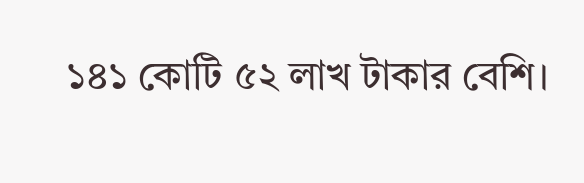১৪১ কোটি ৫২ লাখ টাকার বেশি।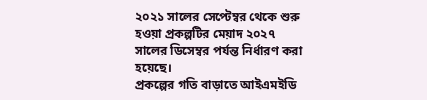২০২১ সালের সেপ্টেম্বর থেকে শুরু হওয়া প্রকল্পটির মেয়াদ ২০২৭ সালের ডিসেম্বর পর্যন্ত নির্ধারণ করা হয়েছে।
প্রকল্পের গতি বাড়াতে আইএমইডি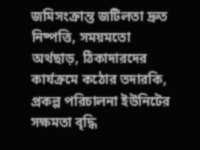জমিসংক্রান্ত জটিলতা দ্রুত নিষ্পত্তি, সময়মতো অর্থছাড়, ঠিকাদারদের কার্যক্রমে কঠোর তদারকি, প্রকল্প পরিচালনা ইউনিটের সক্ষমতা বৃদ্ধি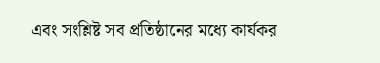এবং সংশ্লিষ্ট সব প্রতিষ্ঠানের মধ্যে কার্যকর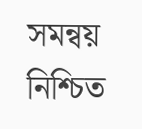সমন্বয় নিশ্চিত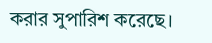করার সুপারিশ করেছে।